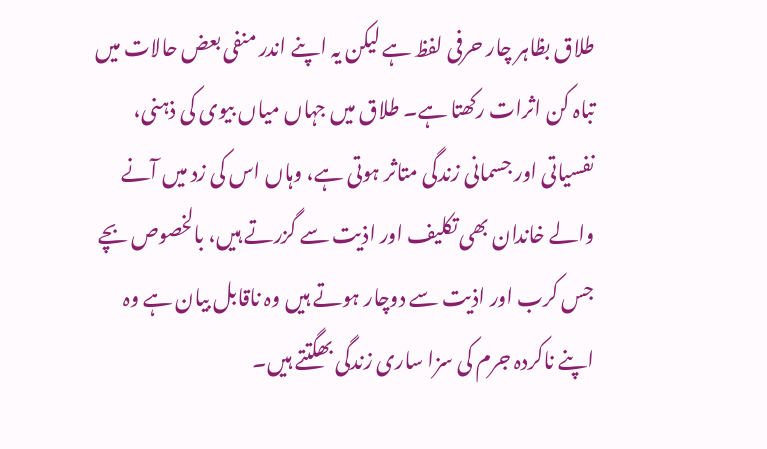طلاق بظاہر چار حرفی لفظ ہے لیکن یہ اپنے اندر منفی بعض حالات میں تباہ کن اثرات رکھتا ہے۔ طلاق میں جہاں میاں بیوی کی ذہنی، نفسیاتی اور جسمانی زندگی متاثر ہوتی ہے، وہاں اس کی زد میں آنے والے خاندان بھی تکلیف اور اذیت سے گزرتے ہیں، بالخصوص بچے جس کرب اور اذیت سے دوچار ہوتے ہیں وہ ناقابل بیان ہے وہ اپنے ناکردہ جرم کی سزا ساری زندگی بھگتتے ہیں۔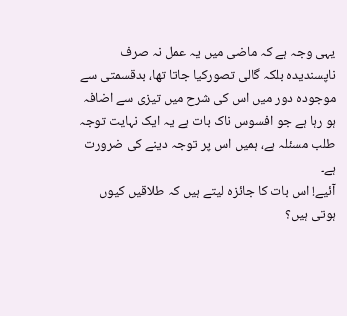یہی وجہ ہے کہ ماضی میں یہ عمل نہ صرف ناپسندیدہ بلکہ گالی تصورکیا جاتا تھا، بدقسمتی سے موجودہ دور میں اس کی شرح میں تیزی سے اضافہ ہو رہا ہے جو افسوس ناک بات ہے یہ ایک نہایت توجہ طلب مسئلہ ہے، ہمیں اس پر توجہ دینے کی ضرورت ہے۔
آئیے! اس بات کا جائزہ لیتے ہیں کہ طلاقیں کیوں ہوتی ہیں؟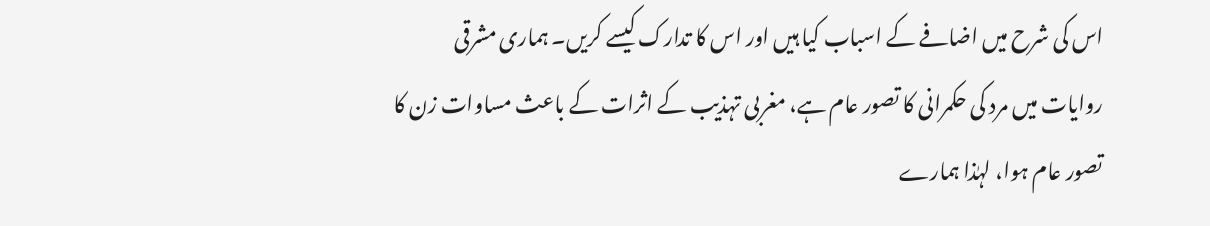اس کی شرح میں اضافے کے اسباب کیا ہیں اور اس کا تدارک کیسے کریں۔ ہماری مشرقی روایات میں مرد کی حکمرانی کا تصور عام ہے، مغربی تہذیب کے اثرات کے باعث مساوات زن کا تصور عام ہوا، لہٰذا ہمارے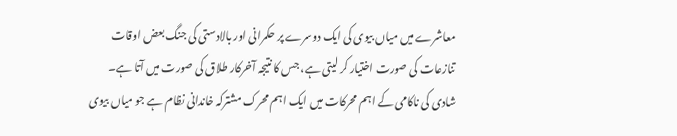معاشرے میں میاں بیوی کی ایک دوسرے پر حکمرانی اور بالادستی کی جنگ بعض اوقات تنازعات کی صورت اختیار کر لیتی ہے، جس کا نتیجہ آخرکار طلاق کی صورت میں آتا ہے۔
شادی کی ناکامی کے اہم محرکات میں ایک اہم محرک مشترکہ خاندانی نظام ہے جو میاں بیوی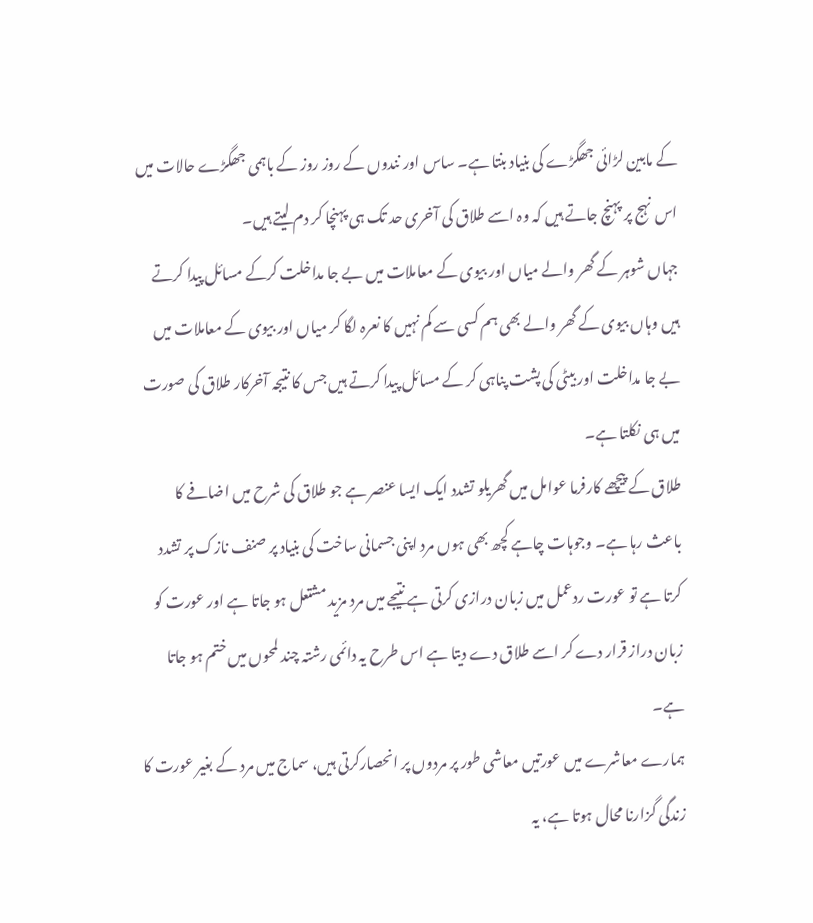کے مابین لڑائی جھگڑے کی بنیاد بنتا ہے۔ ساس اور نندوں کے روز روز کے باہمی جھگڑے حالات میں اس نہج پر پہنچ جاتے ہیں کہ وہ اسے طلاق کی آخری حد تک ہی پہنچا کر دم لیتے ہیں۔
جہاں شوہر کے گھر والے میاں اور بیوی کے معاملات میں بے جا مداخلت کرکے مسائل پیدا کرتے ہیں وہاں بیوی کے گھر والے بھی ہم کسی سے کم نہیں کا نعرہ لگا کر میاں اور بیوی کے معاملات میں بے جا مداخلت اور بیٹی کی پشت پناہی کر کے مسائل پیدا کرتے ہیں جس کا نتیجہ آخرکار طلاق کی صورت میں ہی نکلتا ہے۔
طلاق کے پیچھے کارفرما عوامل میں گھریلو تشدد ایک ایسا عنصر ہے جو طلاق کی شرح میں اضافے کا باعث رہا ہے۔ وجوہات چاہے کچھ بھی ہوں مرد اپنی جسمانی ساخت کی بنیاد پر صنف نازک پر تشدد کرتا ہے تو عورت ردعمل میں زبان درازی کرتی ہے نتیجے میں مرد مزید مشتعل ہو جاتا ہے اور عورت کو زبان دراز قرار دے کر اسے طلاق دے دیتا ہے اس طرح یہ دائمی رشتہ چند لمحوں میں ختم ہو جاتا ہے۔
ہمارے معاشرے میں عورتیں معاشی طور پر مردوں پر انحصارکرتی ہیں، سماج میں مرد کے بغیر عورت کا زندگی گزارنا محال ہوتا ہے، یہ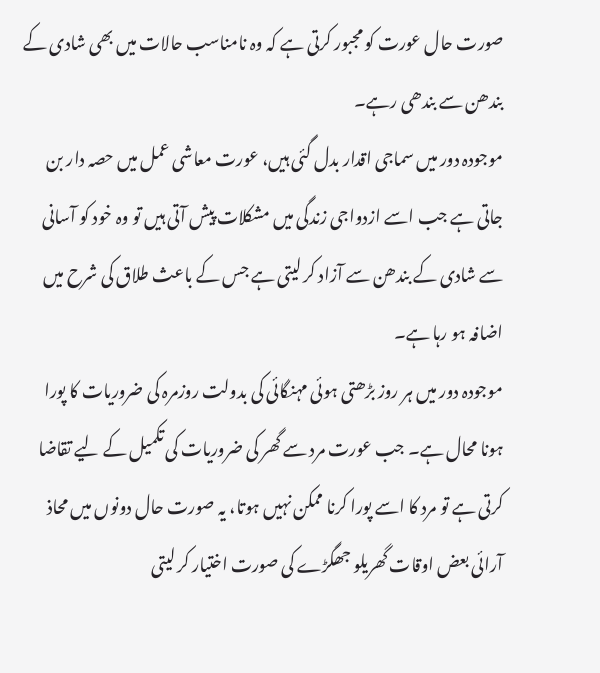صورت حال عورت کو مجبور کرتی ہے کہ وہ نامناسب حالات میں بھی شادی کے بندھن سے بندھی رہے۔
موجودہ دور میں سماجی اقدار بدل گئی ہیں، عورت معاشی عمل میں حصہ دار بن جاتی ہے جب اسے ازدواجی زندگی میں مشکلات پیش آتی ہیں تو وہ خود کو آسانی سے شادی کے بندھن سے آزاد کر لیتی ہے جس کے باعث طلاق کی شرح میں اضافہ ہو رہا ہے۔
موجودہ دور میں ہر روز بڑھتی ہوئی مہنگائی کی بدولت روزمرہ کی ضروریات کا پورا ہونا محال ہے۔ جب عورت مرد سے گھر کی ضروریات کی تکمیل کے لیے تقاضا کرتی ہے تو مرد کا اسے پورا کرنا ممکن نہیں ہوتا، یہ صورت حال دونوں میں محاذ آرائی بعض اوقات گھریلو جھگڑے کی صورت اختیار کر لیتی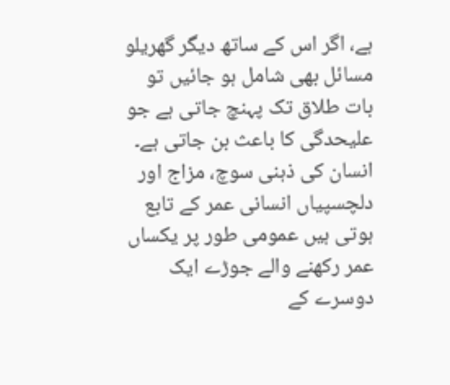ہے، اگر اس کے ساتھ دیگر گھریلو مسائل بھی شامل ہو جائیں تو بات طلاق تک پہنچ جاتی ہے جو علیحدگی کا باعث بن جاتی ہے۔
انسان کی ذہنی سوچ، مزاج اور دلچسپیاں انسانی عمر کے تابع ہوتی ہیں عمومی طور پر یکساں عمر رکھنے والے جوڑے ایک دوسرے کے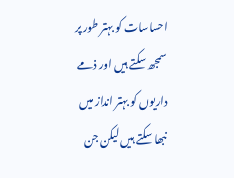احساسات کو بہتر طور پر سمجھ سکتے ہیں اور ذمے داریوں کو بہتر انداز میں نبھا سکتے ہیں لیکن جن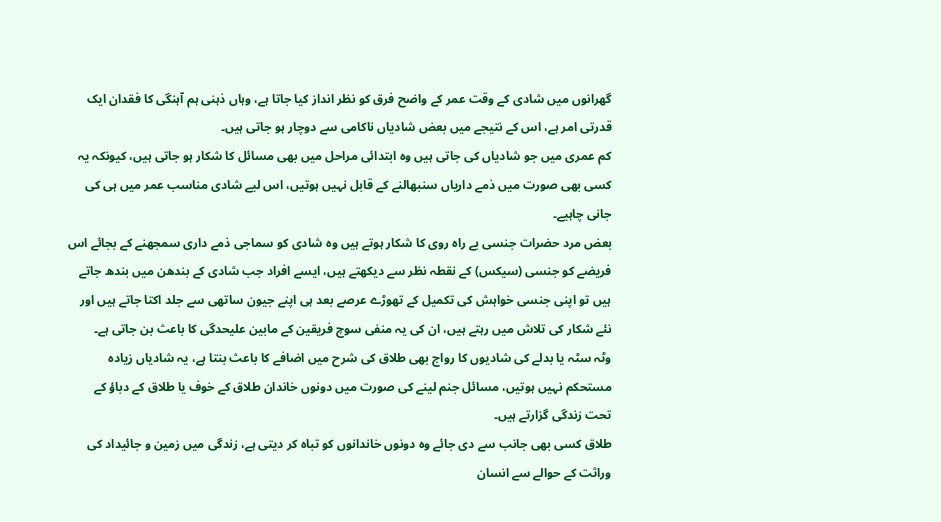گھرانوں میں شادی کے وقت عمر کے واضح فرق کو نظر انداز کیا جاتا ہے، وہاں ذہنی ہم آہنگی کا فقدان ایک قدرتی امر ہے، اس کے نتیجے میں بعض شادیاں ناکامی سے دوچار ہو جاتی ہیں۔
کم عمری میں جو شادیاں کی جاتی ہیں وہ ابتدائی مراحل میں بھی مسائل کا شکار ہو جاتی ہیں، کیونکہ یہ کسی بھی صورت میں ذمے داریاں سنبھالنے کے قابل نہیں ہوتیں، اس لیے شادی مناسب عمر میں ہی کی جانی چاہیے۔
بعض مرد حضرات جنسی بے راہ روی کا شکار ہوتے ہیں وہ شادی کو سماجی ذمے داری سمجھنے کے بجائے اس فریضے کو جنسی (سیکس) کے نقطہ نظر سے دیکھتے ہیں، ایسے افراد جب شادی کے بندھن میں بندھ جاتے ہیں تو اپنی جنسی خواہش کی تکمیل کے تھوڑے عرصے بعد ہی اپنے جیون ساتھی سے جلد اکتا جاتے ہیں اور نئے شکار کی تلاش میں رہتے ہیں، ان کی یہ منفی سوچ فریقین کے مابین علیحدگی کا باعث بن جاتی ہے۔
وٹہ سٹہ یا بدلے کی شادیوں کا رواج بھی طلاق کی شرح میں اضافے کا باعث بنتا ہے، یہ شادیاں زیادہ مستحکم نہیں ہوتیں، مسائل جنم لینے کی صورت میں دونوں خاندان طلاق کے خوف یا طلاق کے دباؤ کے تحت زندگی گزارتے ہیں۔
طلاق کسی بھی جانب سے دی جائے وہ دونوں خاندانوں کو تباہ کر دیتی ہے، زندگی میں زمین و جائیداد کی وراثت کے حوالے سے انسان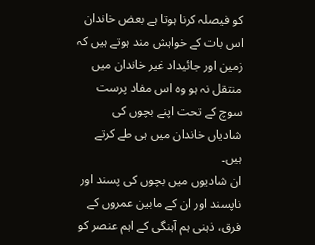کو فیصلہ کرنا ہوتا ہے بعض خاندان اس بات کے خواہش مند ہوتے ہیں کہ زمین اور جائیداد غیر خاندان میں منتقل نہ ہو وہ اس مفاد پرست سوچ کے تحت اپنے بچوں کی شادیاں خاندان میں ہی طے کرتے ہیں۔
ان شادیوں میں بچوں کی پسند اور ناپسند اور ان کے مابین عمروں کے فرق، ذہنی ہم آہنگی کے اہم عنصر کو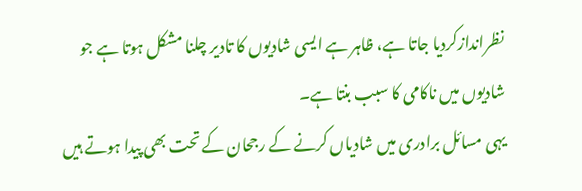نظراندازکردیا جاتا ہے، ظاہر ہے ایسی شادیوں کا تادیر چلنا مشکل ہوتا ہے جو شادیوں میں ناکامی کا سبب بنتا ہے۔
یہی مسائل برادری میں شادیاں کرنے کے رجحان کے تحت بھی پیدا ہوتے ہیں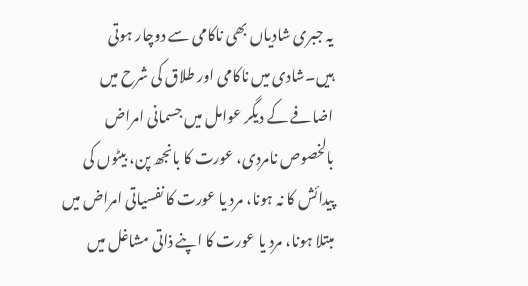یہ جبری شادیاں بھی ناکامی سے دوچار ہوتی ہیں۔شادی میں ناکامی اور طلاق کی شرح میں اضافے کے دیگر عوامل میں جسمانی امراض بالخصوص نامردی، عورت کا بانجھ پن، بیٹوں کی پیدائش کا نہ ہونا، مرد یا عورت کا نفسیاتی امراض میں مبتلا ہونا، مرد یا عورت کا اپنے ذاتی مشاغل میں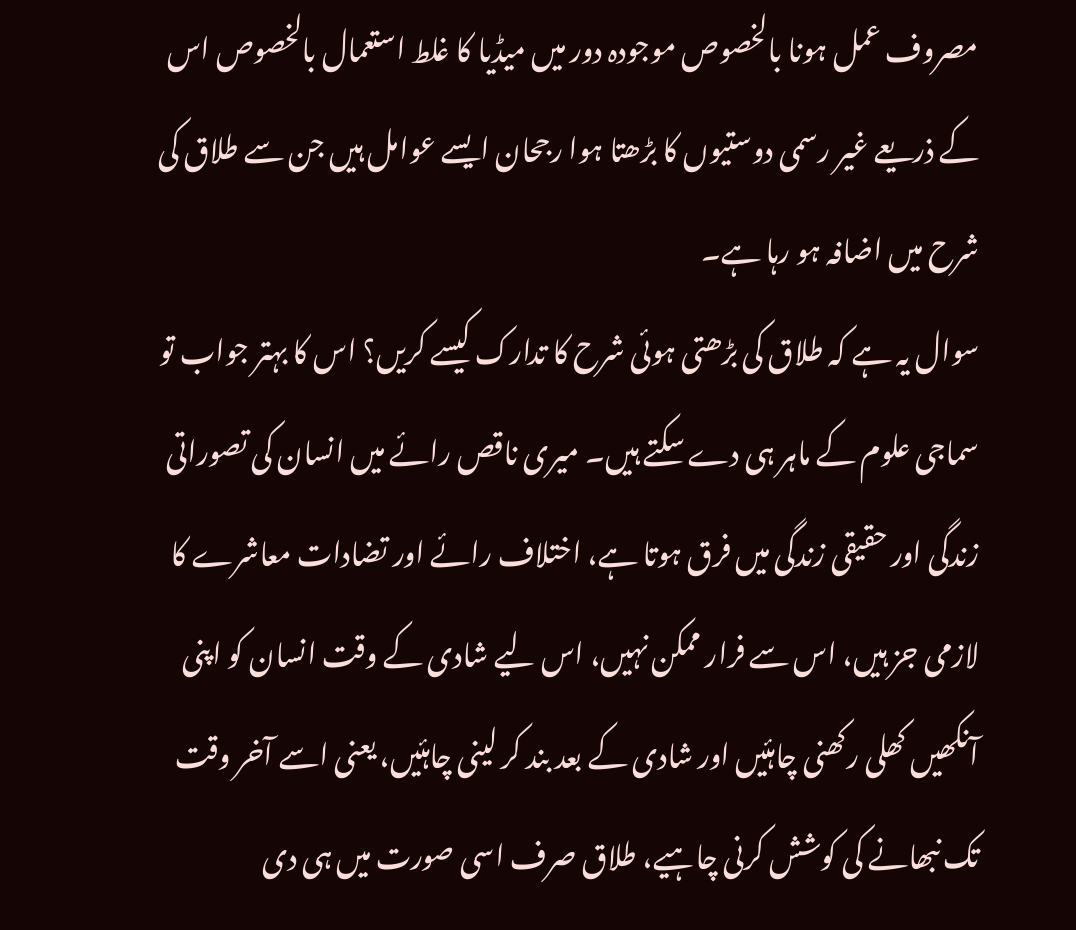مصروف عمل ہونا بالخصوص موجودہ دور میں میڈیا کا غلط استعمال بالخصوص اس کے ذریعے غیر رسمی دوستیوں کا بڑھتا ہوا رجحان ایسے عوامل ہیں جن سے طلاق کی شرح میں اضافہ ہو رہا ہے۔
سوال یہ ہے کہ طلاق کی بڑھتی ہوئی شرح کا تدارک کیسے کریں؟ اس کا بہتر جواب تو سماجی علوم کے ماہر ہی دے سکتے ہیں۔ میری ناقص رائے میں انسان کی تصوراتی زندگی اور حقیقی زندگی میں فرق ہوتا ہے، اختلاف رائے اور تضادات معاشرے کا لازمی جز ہیں، اس سے فرار ممکن نہیں، اس لیے شادی کے وقت انسان کو اپنی آنکھیں کھلی رکھنی چاہئیں اور شادی کے بعد بند کر لینی چاہئیں، یعنی اسے آخر وقت تک نبھانے کی کوشش کرنی چاہیے، طلاق صرف اسی صورت میں ہی دی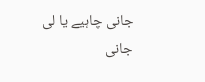جانی چاہیے یا لی جانی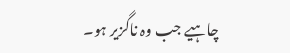چاہیے جب وہ ناگزیر ہو۔